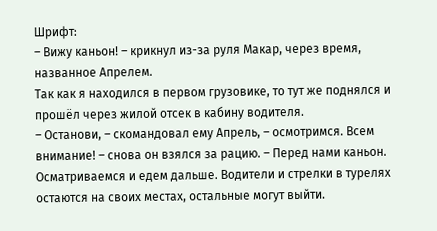Шрифт:
– Вижу каньон! – крикнул из-за руля Макар, через время, названное Апрелем.
Так как я находился в первом грузовике, то тут же поднялся и прошёл через жилой отсек в кабину водителя.
– Останови, – скомандовал ему Апрель, – осмотримся. Всем внимание! – снова он взялся за рацию. – Перед нами каньон. Осматриваемся и едем дальше. Водители и стрелки в турелях остаются на своих местах, остальные могут выйти.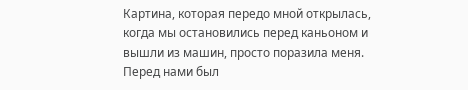Картина, которая передо мной открылась, когда мы остановились перед каньоном и вышли из машин, просто поразила меня. Перед нами был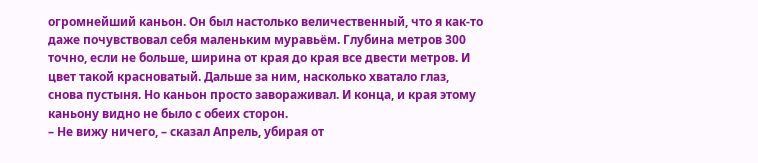огромнейший каньон. Он был настолько величественный, что я как-то даже почувствовал себя маленьким муравьём. Глубина метров 300 точно, если не больше, ширина от края до края все двести метров. И цвет такой красноватый. Дальше за ним, насколько хватало глаз, снова пустыня. Но каньон просто завораживал. И конца, и края этому каньону видно не было с обеих сторон.
– Не вижу ничего, – сказал Апрель, убирая от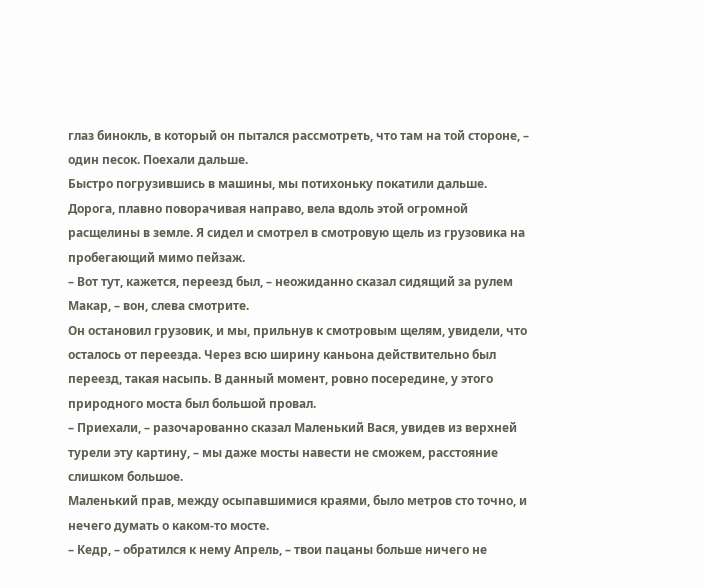глаз бинокль, в который он пытался рассмотреть, что там на той стороне, – один песок. Поехали дальше.
Быстро погрузившись в машины, мы потихоньку покатили дальше. Дорога, плавно поворачивая направо, вела вдоль этой огромной расщелины в земле. Я сидел и смотрел в смотровую щель из грузовика на пробегающий мимо пейзаж.
– Вот тут, кажется, переезд был, – неожиданно сказал сидящий за рулем Макар, – вон, слева смотрите.
Он остановил грузовик, и мы, прильнув к смотровым щелям, увидели, что осталось от переезда. Через всю ширину каньона действительно был переезд, такая насыпь. В данный момент, ровно посередине, у этого природного моста был большой провал.
– Приехали, – разочарованно сказал Маленький Вася, увидев из верхней турели эту картину, – мы даже мосты навести не сможем, расстояние слишком большое.
Маленький прав, между осыпавшимися краями, было метров сто точно, и нечего думать о каком-то мосте.
– Кедр, – обратился к нему Апрель, – твои пацаны больше ничего не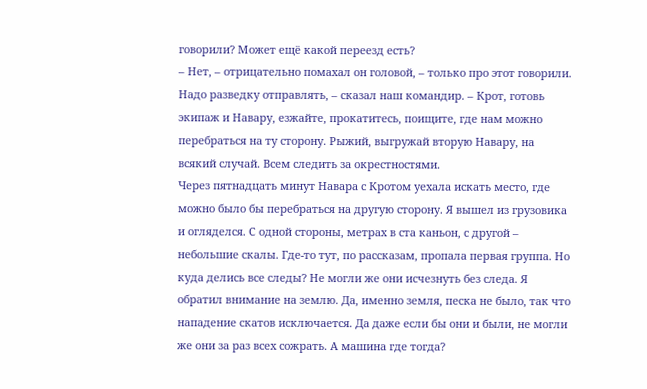говорили? Может ещё какой переезд есть?
– Нет, – отрицательно помахал он головой, – только про этот говорили.
Надо разведку отправлять, – сказал наш командир. – Крот, готовь экипаж и Навару, езжайте, прокатитесь, поищите, где нам можно перебраться на ту сторону. Рыжий, выгружай вторую Навару, на всякий случай. Всем следить за окрестностями.
Через пятнадцать минут Навара с Кротом уехала искать место, где можно было бы перебраться на другую сторону. Я вышел из грузовика и огляделся. С одной стороны, метрах в ста каньон, с другой – небольшие скалы. Где-то тут, по рассказам, пропала первая группа. Но куда делись все следы? Не могли же они исчезнуть без следа. Я обратил внимание на землю. Да, именно земля, песка не было, так что нападение скатов исключается. Да даже если бы они и были, не могли же они за раз всех сожрать. А машина где тогда?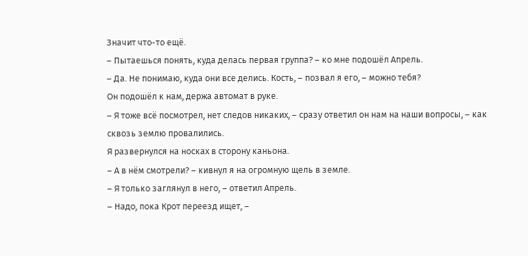Значит что-то ещё.
– Пытаешься понять, куда делась первая группа? – ко мне подошёл Апрель.
– Да. Не понимаю, куда они все делись. Кость, – позвал я его, – можно тебя?
Он подошёл к нам, держа автомат в руке.
– Я тоже всё посмотрел, нет следов никаких, – сразу ответил он нам на наши вопросы, – как сквозь землю провалились.
Я развернулся на носках в сторону каньона.
– А в нём смотрели? – кивнул я на огромную щель в земле.
– Я только заглянул в него, – ответил Апрель.
– Надо, пока Крот переезд ищет, –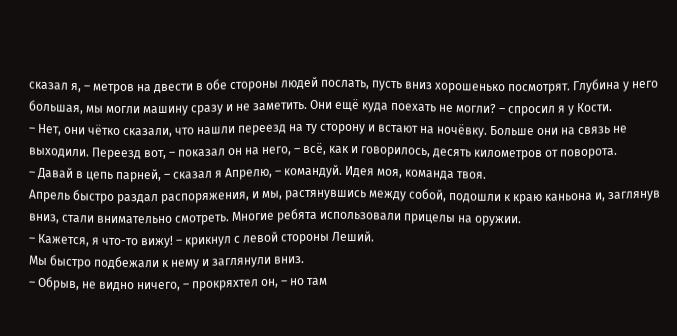сказал я, – метров на двести в обе стороны людей послать, пусть вниз хорошенько посмотрят. Глубина у него большая, мы могли машину сразу и не заметить. Они ещё куда поехать не могли? – спросил я у Кости.
– Нет, они чётко сказали, что нашли переезд на ту сторону и встают на ночёвку. Больше они на связь не выходили. Переезд вот, – показал он на него, – всё, как и говорилось, десять километров от поворота.
– Давай в цепь парней, – сказал я Апрелю, – командуй. Идея моя, команда твоя.
Апрель быстро раздал распоряжения, и мы, растянувшись между собой, подошли к краю каньона и, заглянув вниз, стали внимательно смотреть. Многие ребята использовали прицелы на оружии.
– Кажется, я что-то вижу! – крикнул с левой стороны Леший.
Мы быстро подбежали к нему и заглянули вниз.
– Обрыв, не видно ничего, – прокряхтел он, – но там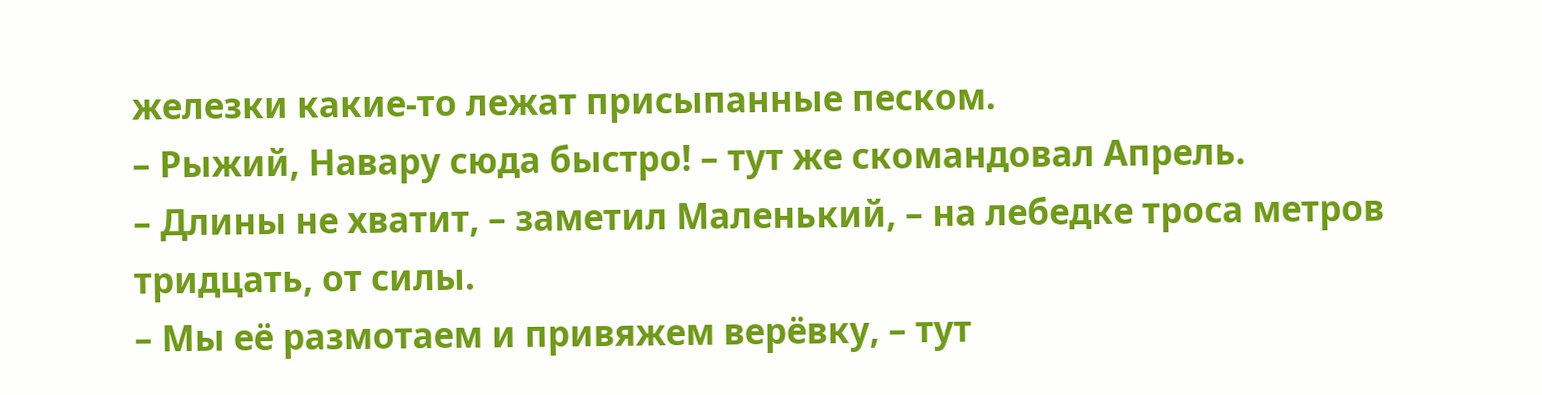железки какие-то лежат присыпанные песком.
– Рыжий, Навару сюда быстро! – тут же скомандовал Апрель.
– Длины не хватит, – заметил Маленький, – на лебедке троса метров тридцать, от силы.
– Мы её размотаем и привяжем верёвку, – тут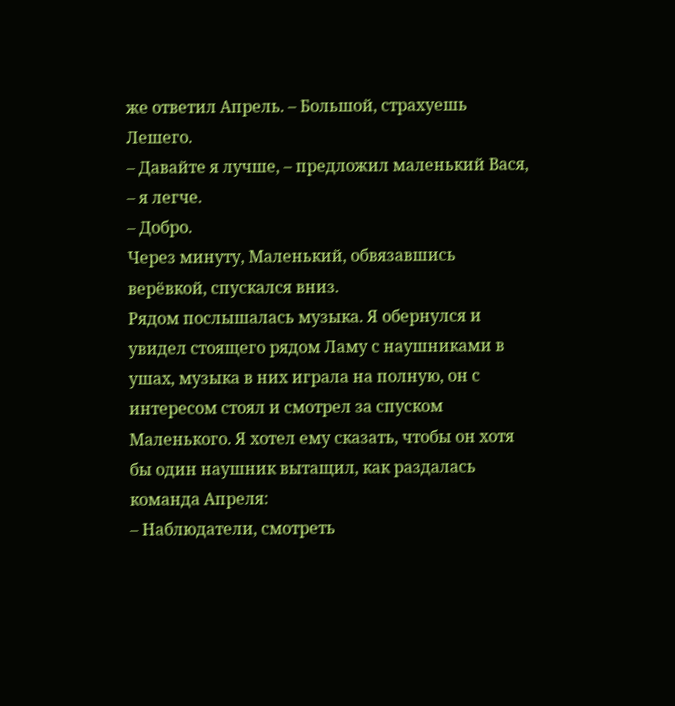же ответил Апрель. – Большой, страхуешь Лешего.
– Давайте я лучше, – предложил маленький Вася, – я легче.
– Добро.
Через минуту, Маленький, обвязавшись верёвкой, спускался вниз.
Рядом послышалась музыка. Я обернулся и увидел стоящего рядом Ламу с наушниками в ушах, музыка в них играла на полную, он с интересом стоял и смотрел за спуском Маленького. Я хотел ему сказать, чтобы он хотя бы один наушник вытащил, как раздалась команда Апреля:
– Наблюдатели, смотреть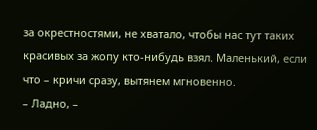за окрестностями, не хватало, чтобы нас тут таких красивых за жопу кто-нибудь взял. Маленький, если что – кричи сразу, вытянем мгновенно.
– Ладно, –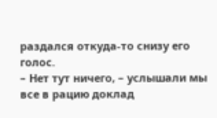раздался откуда-то снизу его голос.
– Нет тут ничего, – услышали мы все в рацию доклад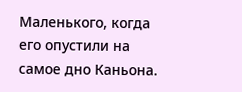Маленького, когда его опустили на самое дно Каньона.